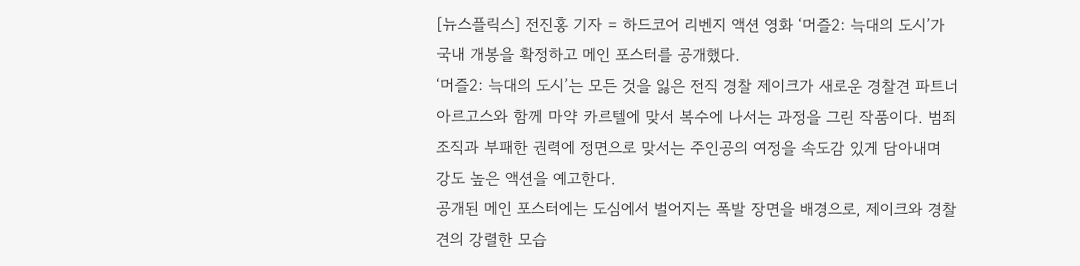[뉴스플릭스] 전진홍 기자 = 하드코어 리벤지 액션 영화 ‘머즐2: 늑대의 도시’가 국내 개봉을 확정하고 메인 포스터를 공개했다.
‘머즐2: 늑대의 도시’는 모든 것을 잃은 전직 경찰 제이크가 새로운 경찰견 파트너 아르고스와 함께 마약 카르텔에 맞서 복수에 나서는 과정을 그린 작품이다. 범죄 조직과 부패한 권력에 정면으로 맞서는 주인공의 여정을 속도감 있게 담아내며 강도 높은 액션을 예고한다.
공개된 메인 포스터에는 도심에서 벌어지는 폭발 장면을 배경으로, 제이크와 경찰견의 강렬한 모습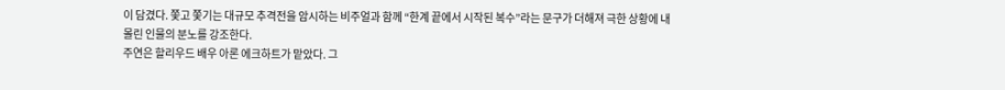이 담겼다. 쫓고 쫓기는 대규모 추격전을 암시하는 비주얼과 함께 “한계 끝에서 시작된 복수”라는 문구가 더해져 극한 상황에 내몰린 인물의 분노를 강조한다.
주연은 할리우드 배우 아론 에크하트가 맡았다. 그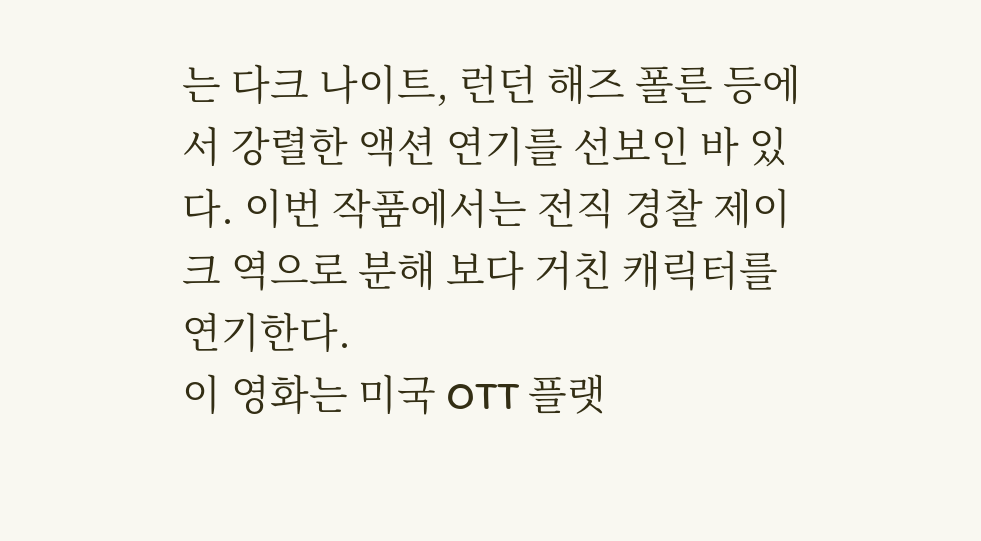는 다크 나이트, 런던 해즈 폴른 등에서 강렬한 액션 연기를 선보인 바 있다. 이번 작품에서는 전직 경찰 제이크 역으로 분해 보다 거친 캐릭터를 연기한다.
이 영화는 미국 OTT 플랫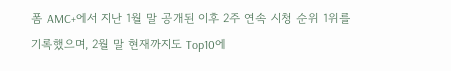폼 AMC+에서 지난 1월 말 공개된 이후 2주 연속 시청 순위 1위를 기록했으며, 2월 말 현재까지도 Top10에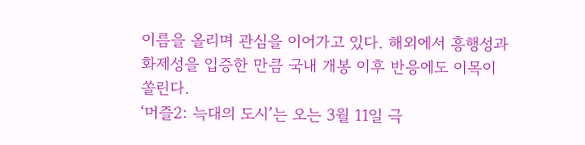이름을 올리며 관심을 이어가고 있다. 해외에서 흥행성과 화제성을 입증한 만큼 국내 개봉 이후 반응에도 이목이 쏠린다.
‘머즐2: 늑대의 도시’는 오는 3월 11일 극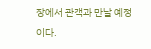장에서 관객과 만날 예정이다.